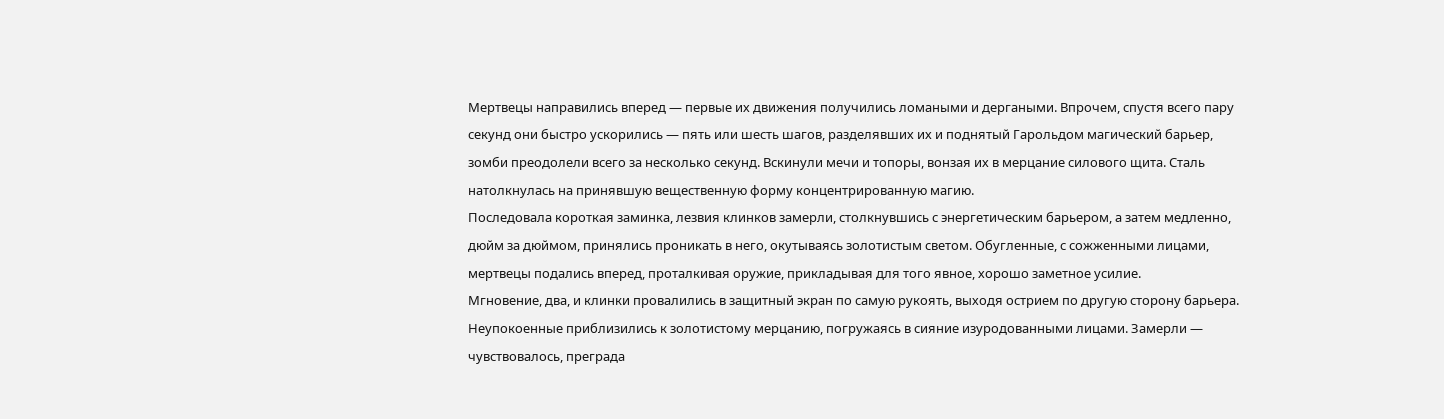Мертвецы направились вперед — первые их движения получились ломаными и дергаными. Впрочем, спустя всего пару секунд они быстро ускорились — пять или шесть шагов, разделявших их и поднятый Гарольдом магический барьер, зомби преодолели всего за несколько секунд. Вскинули мечи и топоры, вонзая их в мерцание силового щита. Сталь натолкнулась на принявшую вещественную форму концентрированную магию.
Последовала короткая заминка, лезвия клинков замерли, столкнувшись с энергетическим барьером, а затем медленно, дюйм за дюймом, принялись проникать в него, окутываясь золотистым светом. Обугленные, с сожженными лицами, мертвецы подались вперед, проталкивая оружие, прикладывая для того явное, хорошо заметное усилие.
Мгновение, два, и клинки провалились в защитный экран по самую рукоять, выходя острием по другую сторону барьера. Неупокоенные приблизились к золотистому мерцанию, погружаясь в сияние изуродованными лицами. Замерли — чувствовалось, преграда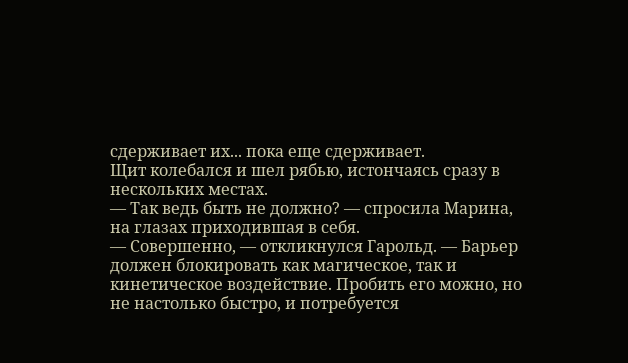сдерживает их... пока еще сдерживает.
Щит колебался и шел рябью, истончаясь сразу в нескольких местах.
— Так ведь быть не должно? — спросила Марина, на глазах приходившая в себя.
— Совершенно, — откликнулся Гарольд. — Барьер должен блокировать как магическое, так и кинетическое воздействие. Пробить его можно, но не настолько быстро, и потребуется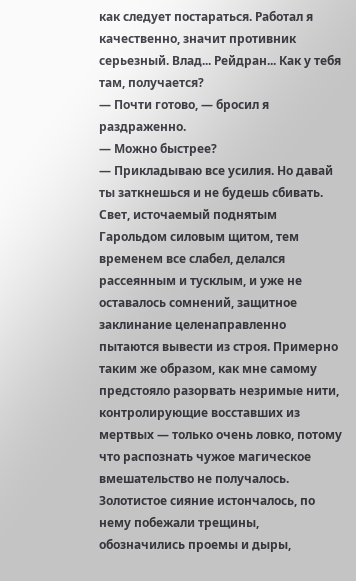как следует постараться. Работал я качественно, значит противник серьезный. Влад... Рейдран... Как у тебя там, получается?
— Почти готово, — бросил я раздраженно.
— Можно быстрее?
— Прикладываю все усилия. Но давай ты заткнешься и не будешь сбивать.
Свет, источаемый поднятым Гарольдом силовым щитом, тем временем все слабел, делался рассеянным и тусклым, и уже не оставалось сомнений, защитное заклинание целенаправленно пытаются вывести из строя. Примерно таким же образом, как мне самому предстояло разорвать незримые нити, контролирующие восставших из мертвых — только очень ловко, потому что распознать чужое магическое вмешательство не получалось. Золотистое сияние истончалось, по нему побежали трещины, обозначились проемы и дыры,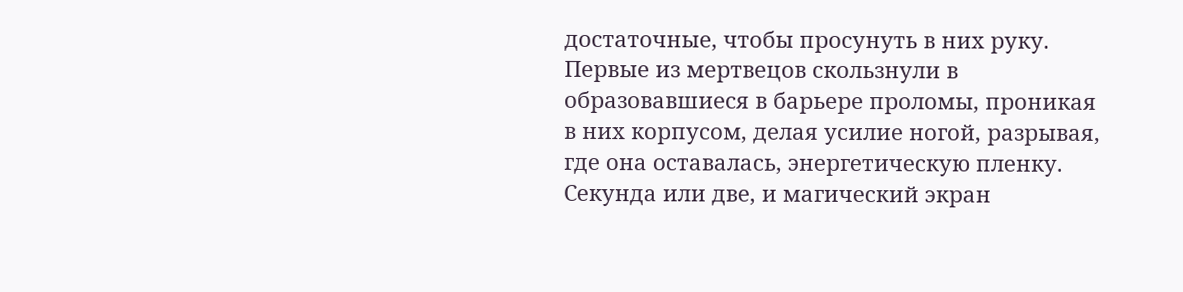достаточные, чтобы просунуть в них руку.
Первые из мертвецов скользнули в образовавшиеся в барьере проломы, проникая в них корпусом, делая усилие ногой, разрывая, где она оставалась, энергетическую пленку. Секунда или две, и магический экран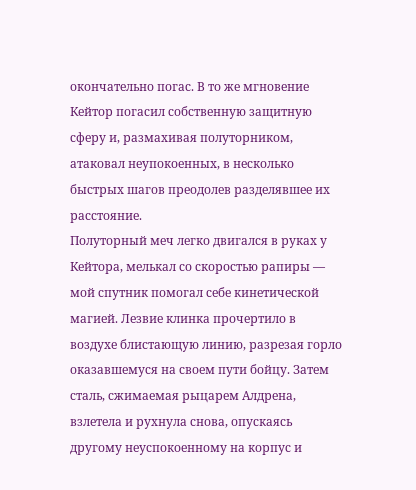окончательно погас. В то же мгновение Кейтор погасил собственную защитную сферу и, размахивая полуторником, атаковал неупокоенных, в несколько быстрых шагов преодолев разделявшее их расстояние.
Полуторный меч легко двигался в руках у Кейтора, мелькал со скоростью рапиры — мой спутник помогал себе кинетической магией. Лезвие клинка прочертило в воздухе блистающую линию, разрезая горло оказавшемуся на своем пути бойцу. Затем сталь, сжимаемая рыцарем Алдрена, взлетела и рухнула снова, опускаясь другому неуспокоенному на корпус и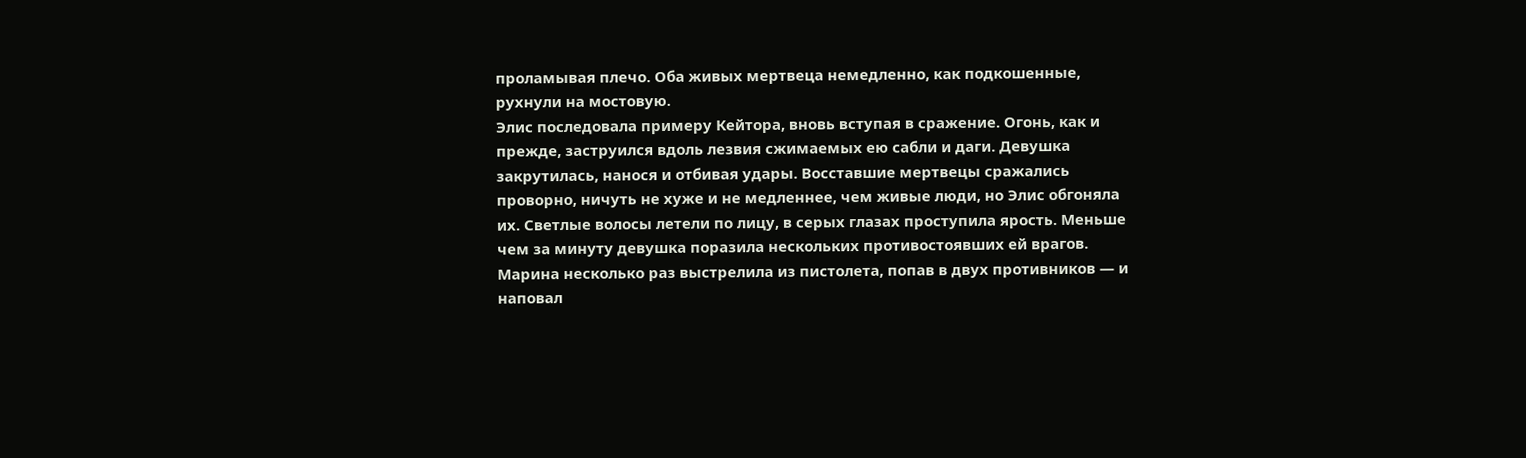проламывая плечо. Оба живых мертвеца немедленно, как подкошенные, рухнули на мостовую.
Элис последовала примеру Кейтора, вновь вступая в сражение. Огонь, как и прежде, заструился вдоль лезвия сжимаемых ею сабли и даги. Девушка закрутилась, нанося и отбивая удары. Восставшие мертвецы сражались проворно, ничуть не хуже и не медленнее, чем живые люди, но Элис обгоняла их. Светлые волосы летели по лицу, в серых глазах проступила ярость. Меньше чем за минуту девушка поразила нескольких противостоявших ей врагов.
Марина несколько раз выстрелила из пистолета, попав в двух противников — и наповал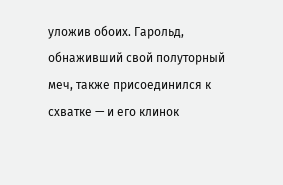уложив обоих. Гарольд, обнаживший свой полуторный меч, также присоединился к схватке — и его клинок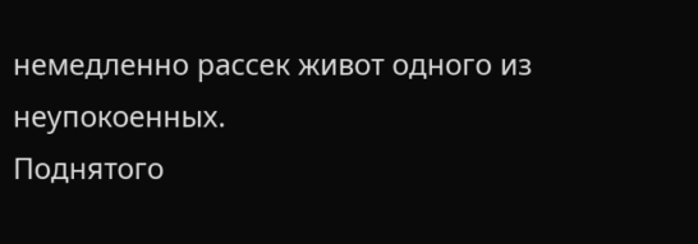немедленно рассек живот одного из неупокоенных.
Поднятого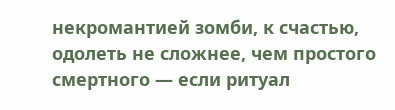некромантией зомби, к счастью, одолеть не сложнее, чем простого смертного — если ритуал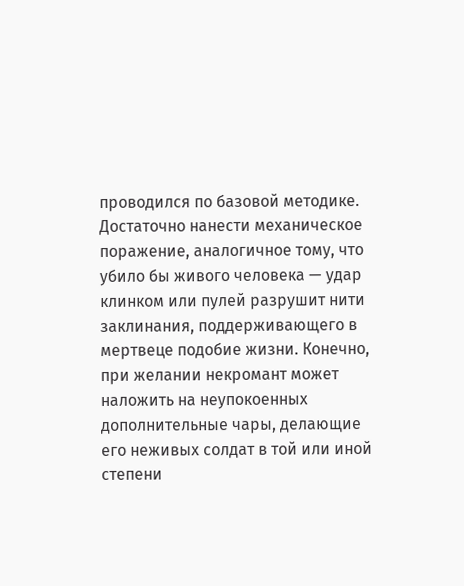проводился по базовой методике. Достаточно нанести механическое поражение, аналогичное тому, что убило бы живого человека — удар клинком или пулей разрушит нити заклинания, поддерживающего в мертвеце подобие жизни. Конечно, при желании некромант может наложить на неупокоенных дополнительные чары, делающие его неживых солдат в той или иной степени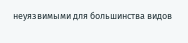неуязвимыми для большинства видов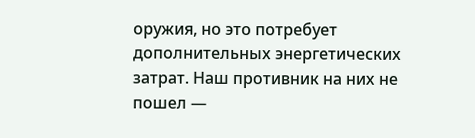оружия, но это потребует дополнительных энергетических затрат. Наш противник на них не пошел —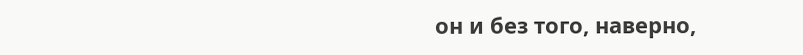он и без того, наверно,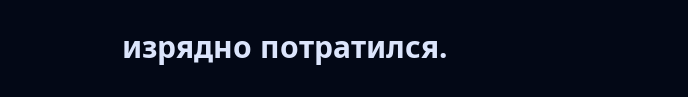изрядно потратился.